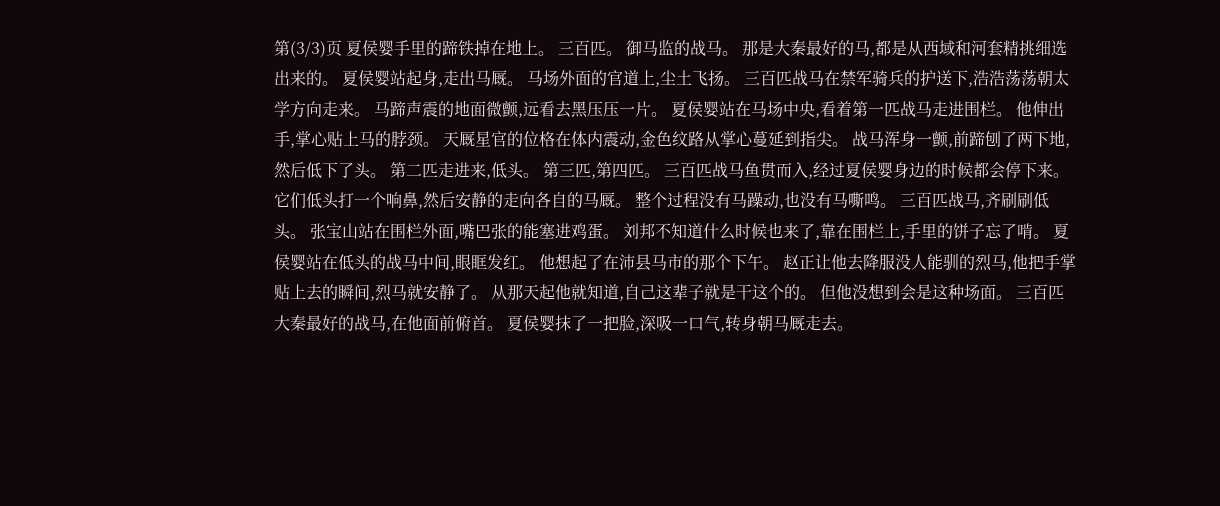第(3/3)页 夏侯婴手里的蹄铁掉在地上。 三百匹。 御马监的战马。 那是大秦最好的马,都是从西域和河套精挑细选出来的。 夏侯婴站起身,走出马厩。 马场外面的官道上,尘土飞扬。 三百匹战马在禁军骑兵的护送下,浩浩荡荡朝太学方向走来。 马蹄声震的地面微颤,远看去黑压压一片。 夏侯婴站在马场中央,看着第一匹战马走进围栏。 他伸出手,掌心贴上马的脖颈。 天厩星官的位格在体内震动,金色纹路从掌心蔓延到指尖。 战马浑身一颤,前蹄刨了两下地,然后低下了头。 第二匹走进来,低头。 第三匹,第四匹。 三百匹战马鱼贯而入,经过夏侯婴身边的时候都会停下来。 它们低头打一个响鼻,然后安静的走向各自的马厩。 整个过程没有马躁动,也没有马嘶鸣。 三百匹战马,齐刷刷低头。 张宝山站在围栏外面,嘴巴张的能塞进鸡蛋。 刘邦不知道什么时候也来了,靠在围栏上,手里的饼子忘了啃。 夏侯婴站在低头的战马中间,眼眶发红。 他想起了在沛县马市的那个下午。 赵正让他去降服没人能驯的烈马,他把手掌贴上去的瞬间,烈马就安静了。 从那天起他就知道,自己这辈子就是干这个的。 但他没想到会是这种场面。 三百匹大秦最好的战马,在他面前俯首。 夏侯婴抹了一把脸,深吸一口气,转身朝马厩走去。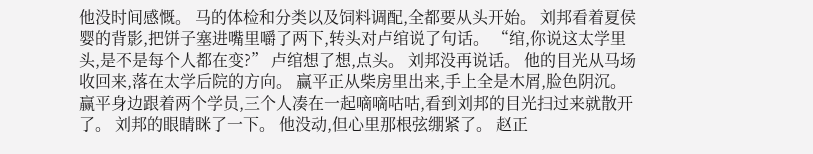他没时间感慨。 马的体检和分类以及饲料调配,全都要从头开始。 刘邦看着夏侯婴的背影,把饼子塞进嘴里嚼了两下,转头对卢绾说了句话。 “绾,你说这太学里头,是不是每个人都在变?” 卢绾想了想,点头。 刘邦没再说话。 他的目光从马场收回来,落在太学后院的方向。 赢平正从柴房里出来,手上全是木屑,脸色阴沉。 赢平身边跟着两个学员,三个人凑在一起嘀嘀咕咕,看到刘邦的目光扫过来就散开了。 刘邦的眼睛眯了一下。 他没动,但心里那根弦绷紧了。 赵正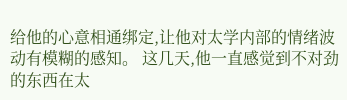给他的心意相通绑定,让他对太学内部的情绪波动有模糊的感知。 这几天,他一直感觉到不对劲的东西在太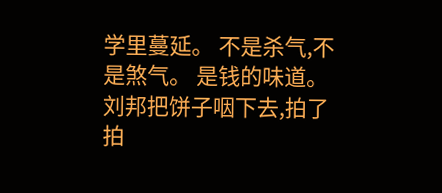学里蔓延。 不是杀气,不是煞气。 是钱的味道。 刘邦把饼子咽下去,拍了拍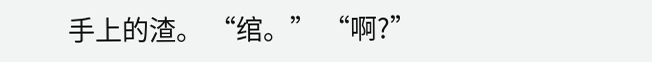手上的渣。 “绾。” “啊?”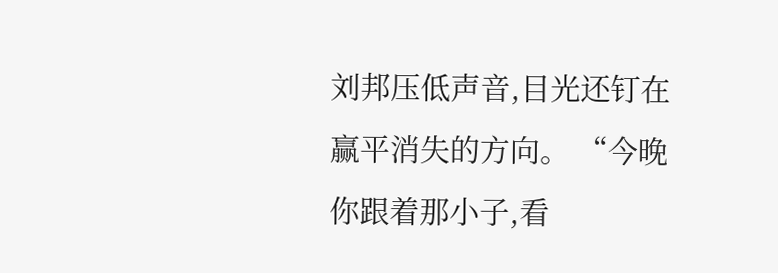刘邦压低声音,目光还钉在赢平消失的方向。 “今晚你跟着那小子,看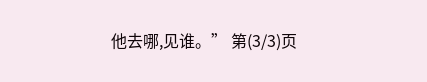他去哪,见谁。” 第(3/3)页